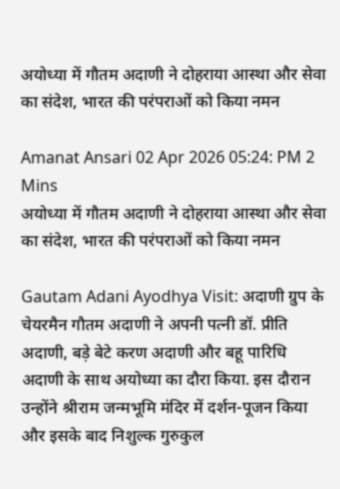अयोध्या में गौतम अदाणी ने दोहराया आस्था और सेवा का संदेश, भारत की परंपराओं को किया नमन

Amanat Ansari 02 Apr 2026 05:24: PM 2 Mins
अयोध्या में गौतम अदाणी ने दोहराया आस्था और सेवा का संदेश, भारत की परंपराओं को किया नमन

Gautam Adani Ayodhya Visit: अदाणी ग्रुप के चेयरमैन गौतम अदाणी ने अपनी पत्नी डॉ. प्रीति अदाणी, बड़े बेटे करण अदाणी और बहू पारिधि अदाणी के साथ अयोध्या का दौरा किया. इस दौरान उन्होंने श्रीराम जन्मभूमि मंदिर में दर्शन-पूजन किया और इसके बाद निशुल्क गुरुकुल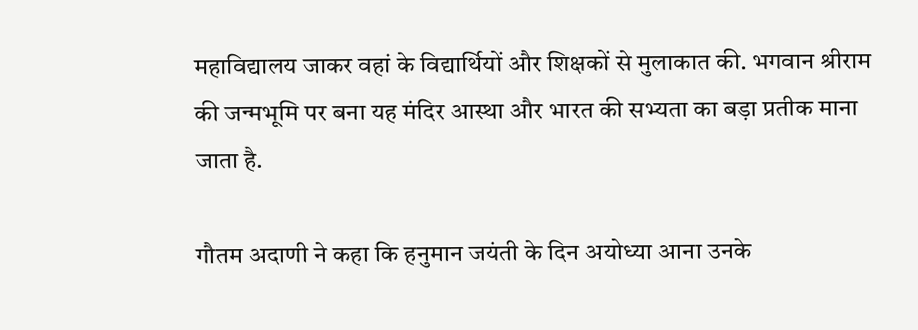महाविद्यालय जाकर वहां के विद्यार्थियों और शिक्षकों से मुलाकात की. भगवान श्रीराम की जन्मभूमि पर बना यह मंदिर आस्था और भारत की सभ्यता का बड़ा प्रतीक माना जाता है.

गौतम अदाणी ने कहा कि हनुमान जयंती के दिन अयोध्या आना उनके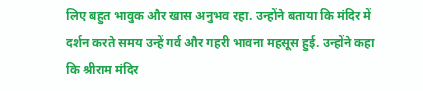लिए बहुत भावुक और खास अनुभव रहा. उन्होंने बताया कि मंदिर में दर्शन करते समय उन्हें गर्व और गहरी भावना महसूस हुई. उन्होंने कहा कि श्रीराम मंदिर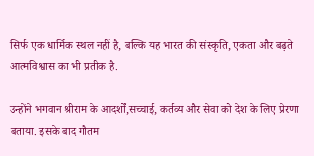सिर्फ एक धार्मिक स्थल नहीं है, बल्कि यह भारत की संस्कृति, एकता और बढ़ते आत्मविश्वास का भी प्रतीक है.

उन्होंने भगवान श्रीराम के आदर्शों,सच्चाई, कर्तव्य और सेवा को देश के लिए प्रेरणा बताया. इसके बाद गौतम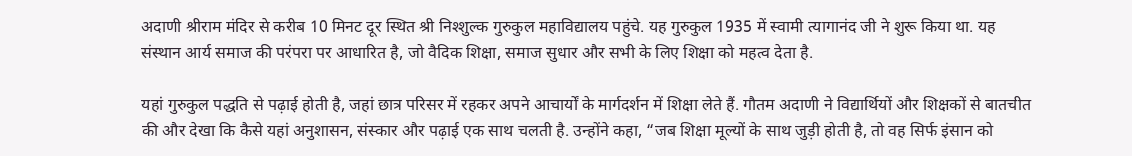अदाणी श्रीराम मंदिर से करीब 10 मिनट दूर स्थित श्री निश्शुल्क गुरुकुल महाविद्यालय पहुंचे. यह गुरुकुल 1935 में स्वामी त्यागानंद जी ने शुरू किया था. यह संस्थान आर्य समाज की परंपरा पर आधारित है, जो वैदिक शिक्षा, समाज सुधार और सभी के लिए शिक्षा को महत्व देता है.

यहां गुरुकुल पद्धति से पढ़ाई होती है, जहां छात्र परिसर में रहकर अपने आचार्यों के मार्गदर्शन में शिक्षा लेते हैं. गौतम अदाणी ने विद्यार्थियों और शिक्षकों से बातचीत की और देखा कि कैसे यहां अनुशासन, संस्कार और पढ़ाई एक साथ चलती है. उन्होंने कहा, “जब शिक्षा मूल्यों के साथ जुड़ी होती है, तो वह सिर्फ इंसान को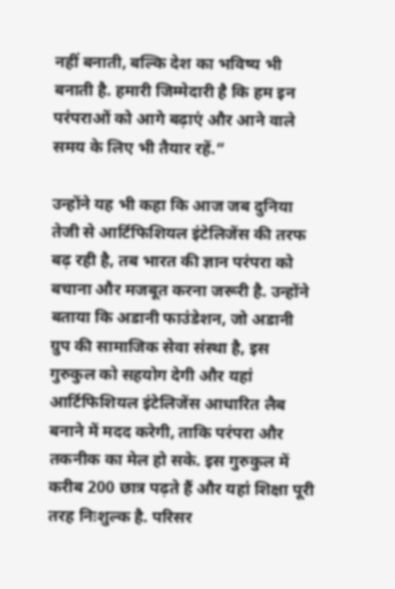नहीं बनाती, बल्कि देश का भविष्य भी बनाती है. हमारी जिम्मेदारी है कि हम इन परंपराओं को आगे बढ़ाएं और आने वाले समय के लिए भी तैयार रहें.”

उन्होंने यह भी कहा कि आज जब दुनिया तेजी से आर्टिफिशियल इंटेलिजेंस की तरफ बढ़ रही है, तब भारत की ज्ञान परंपरा को बचाना और मजबूत करना जरूरी है. उन्होंने बताया कि अडानी फाउंडेशन, जो अडानी ग्रुप की सामाजिक सेवा संस्था है, इस गुरुकुल को सहयोग देगी और यहां आर्टिफिशियल इंटेलिजेंस आधारित लैब बनाने में मदद करेगी, ताकि परंपरा और तकनीक का मेल हो सके. इस गुरुकुल में करीब 200 छात्र पढ़ते हैं और यहां शिक्षा पूरी तरह निःशुल्क है. परिसर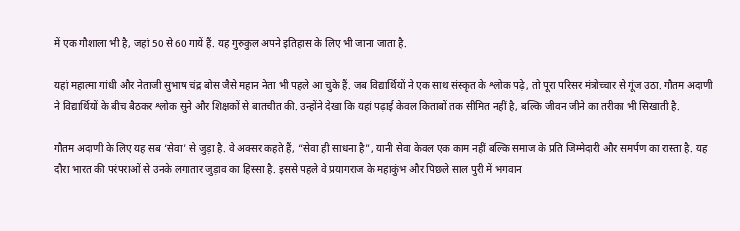में एक गौशाला भी है, जहां 50 से 60 गायें हैं. यह गुरुकुल अपने इतिहास के लिए भी जाना जाता है.

यहां महात्मा गांधी और नेताजी सुभाष चंद्र बोस जैसे महान नेता भी पहले आ चुके हैं. जब विद्यार्थियों ने एक साथ संस्कृत के श्लोक पढ़े, तो पूरा परिसर मंत्रोच्चार से गूंज उठा. गौतम अदाणी ने विद्यार्थियों के बीच बैठकर श्लोक सुने और शिक्षकों से बातचीत की. उन्होंने देखा कि यहां पढ़ाई केवल किताबों तक सीमित नहीं है, बल्कि जीवन जीने का तरीका भी सिखाती है.

गौतम अदाणी के लिए यह सब ‘सेवा’ से जुड़ा है. वे अक्सर कहते हैं, “सेवा ही साधना है”, यानी सेवा केवल एक काम नहीं बल्कि समाज के प्रति जिम्मेदारी और समर्पण का रास्ता है. यह दौरा भारत की परंपराओं से उनके लगातार जुड़ाव का हिस्सा है. इससे पहले वे प्रयागराज के महाकुंभ और पिछले साल पुरी में भगवान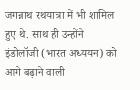जगन्नाथ रथयात्रा में भी शामिल हुए थे. साथ ही उन्होंने इंडोलॉजी (भारत अध्ययन) को आगे बढ़ाने वाली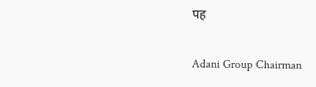पह

Adani Group Chairman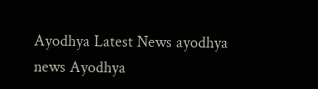Ayodhya Latest News ayodhya news Ayodhya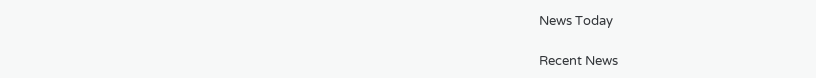News Today

Recent News